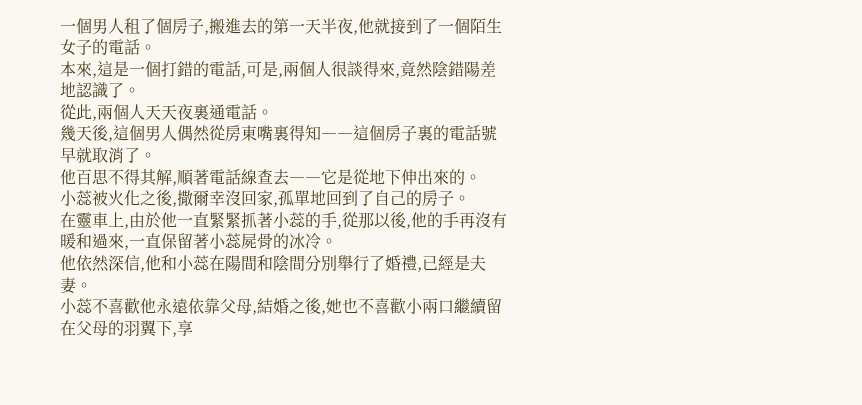一個男人租了個房子,搬進去的第一天半夜,他就接到了一個陌生女子的電話。
本來,這是一個打錯的電話,可是,兩個人很談得來,竟然陰錯陽差地認識了。
從此,兩個人天天夜裏通電話。
幾天後,這個男人偶然從房東嘴裏得知――這個房子裏的電話號早就取消了。
他百思不得其解,順著電話線查去――它是從地下伸出來的。
小蕊被火化之後,撒爾幸沒回家,孤單地回到了自己的房子。
在靈車上,由於他一直緊緊抓著小蕊的手,從那以後,他的手再沒有暖和過來,一直保留著小蕊屍骨的冰冷。
他依然深信,他和小蕊在陽間和陰間分別舉行了婚禮,已經是夫妻。
小蕊不喜歡他永遠依靠父母,結婚之後,她也不喜歡小兩口繼續留在父母的羽翼下,享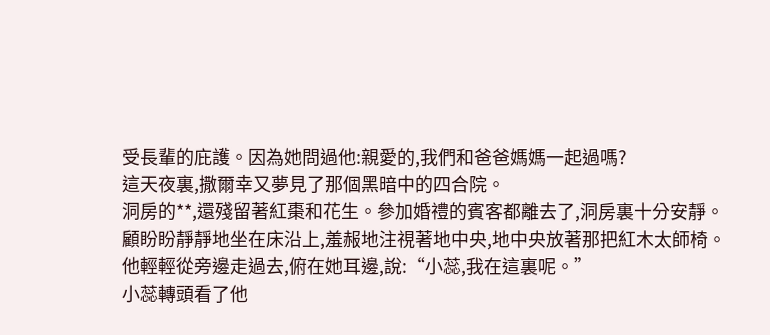受長輩的庇護。因為她問過他:親愛的,我們和爸爸媽媽一起過嗎?
這天夜裏,撒爾幸又夢見了那個黑暗中的四合院。
洞房的**,還殘留著紅棗和花生。參加婚禮的賓客都離去了,洞房裏十分安靜。
顧盼盼靜靜地坐在床沿上,羞赧地注視著地中央,地中央放著那把紅木太師椅。
他輕輕從旁邊走過去,俯在她耳邊,說:“小蕊,我在這裏呢。”
小蕊轉頭看了他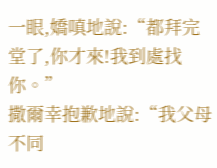一眼,嬌嗔地說:“都拜完堂了,你才來!我到處找你。”
撒爾幸抱歉地說:“我父母不同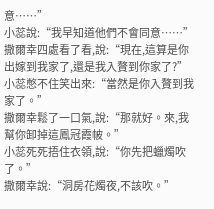意……”
小蕊說:“我早知道他們不會同意……”
撒爾幸四處看了看,說:“現在,這算是你出嫁到我家了,還是我入贅到你家了?”
小蕊憋不住笑出來:“當然是你入贅到我家了。”
撒爾幸鬆了一口氣,說:“那就好。來,我幫你卸掉這鳳冠霞帔。”
小蕊死死捂住衣領,說:“你先把蠟燭吹了。”
撒爾幸說:“洞房花燭夜,不該吹。”